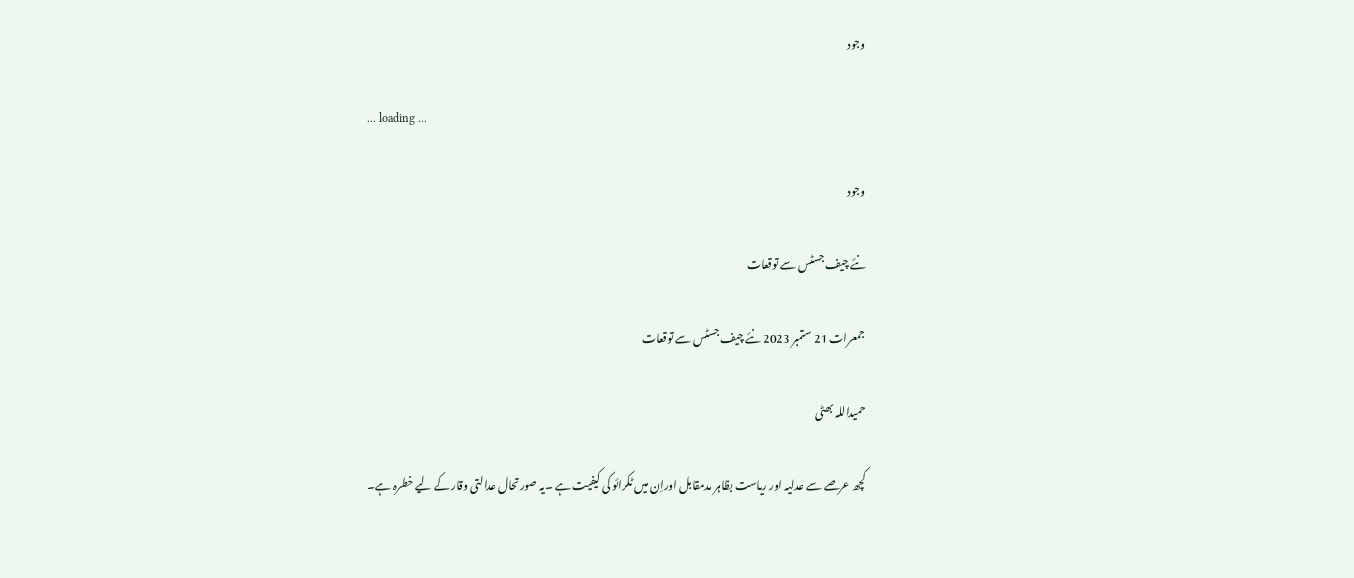وجود

... loading ...

وجود

نئے چیف جسٹس سے توقعات

جمعرات 21 ستمبر 2023 نئے چیف جسٹس سے توقعات

حمیداللہ بھٹی

کچھ عرصے سے عدلیہ اور ریاست بظاہر مدمقابل اوراِن میں ٹکرائو کی کیفیت ہے ۔یہ صورتحال عدالتی وقار کے لیے خطرہ ہے۔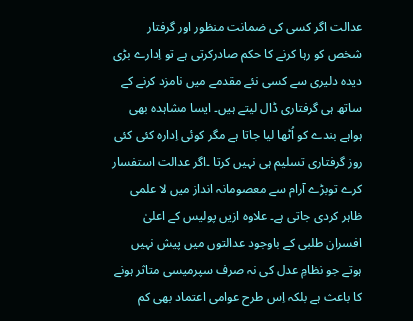عدالت اگر کسی کی ضمانت منظور اور گرفتار شخص کو رہا کرنے کا حکم صادرکرتی ہے تو اِدارے بڑی دیدہ دلیری سے کسی نئے مقدمے میں نامزد کرنے کے ساتھ ہی گرفتاری ڈال لیتے ہیں۔ ایسا مشاہدہ بھی ہواہے بندے کو اُٹھا لیا جاتا ہے مگر کوئی اِدارہ کئی کئی روز گرفتاری تسلیم ہی نہیں کرتا ۔اگر عدالت استفسار کرے توبڑے آرام سے معصومانہ انداز میں لا علمی ظاہر کردی جاتی ہے۔ علاوہ ازیں پولیس کے اعلیٰ افسران طلبی کے باوجود عدالتوں میں پیش نہیں ہوتے جو نظامِ عدل کی نہ صرف سپرمیسی متاثر ہونے کا باعث ہے بلکہ اِس طرح عوامی اعتماد بھی کم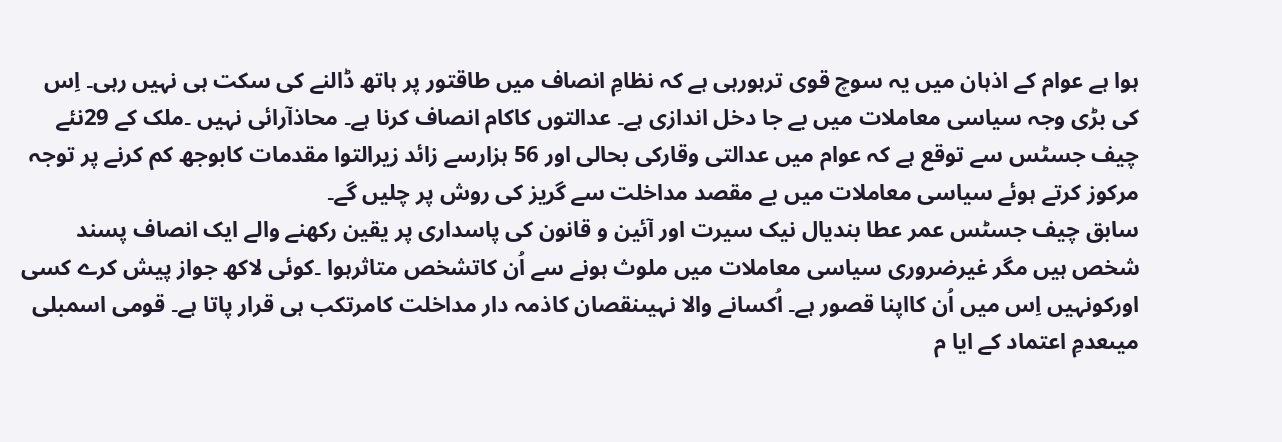ہوا ہے عوام کے اذہان میں یہ سوچ قوی ترہورہی ہے کہ نظامِ انصاف میں طاقتور پر ہاتھ ڈالنے کی سکت ہی نہیں رہی۔ اِس کی بڑی وجہ سیاسی معاملات میں بے جا دخل اندازی ہے۔ عدالتوں کاکام انصاف کرنا ہے۔ محاذآرائی نہیں ۔ملک کے 29نئے چیف جسٹس سے توقع ہے کہ عوام میں عدالتی وقارکی بحالی اور 56 ہزارسے زائد زیرالتوا مقدمات کابوجھ کم کرنے پر توجہ مرکوز کرتے ہوئے سیاسی معاملات میں بے مقصد مداخلت سے گریز کی روش پر چلیں گے۔
سابق چیف جسٹس عمر عطا بندیال نیک سیرت اور آئین و قانون کی پاسداری پر یقین رکھنے والے ایک انصاف پسند شخص ہیں مگر غیرضروری سیاسی معاملات میں ملوث ہونے سے اُن کاتشخص متاثرہوا ۔کوئی لاکھ جواز پیش کرے کسی اورکونہیں اِس میں اُن کااپنا قصور ہے۔ اُکسانے والا نہیںنقصان کاذمہ دار مداخلت کامرتکب ہی قرار پاتا ہے۔ قومی اسمبلی میںعدمِ اعتماد کے ایا م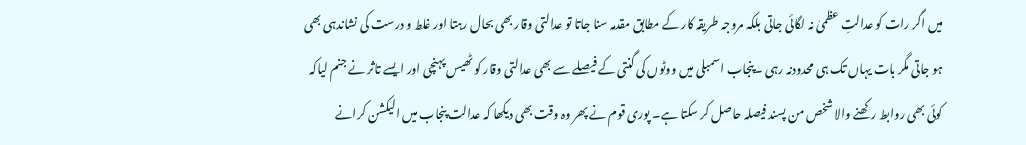میں اگر رات کو عدالتِ عظمیٰ نہ لگائی جاتی بلکہ مروجہ طریقہ کار کے مطابق مقدمہ سنا جاتا تو عدالتی وقار بھی بحال رہتا اور غلط و درست کی نشاندہی بھی ہو جاتی مگر بات یہاں تک ہی محدودنہ رہی ۔پنجاب اسمبلی میں ووٹوں کی گنتی کے فیصلے سے بھی عدالتی وقار کو ٹھیس پہنچی اور ایسے تاثر نے جنم لیاکہ کوئی بھی روابط رکھنے والا شخص من پسند فیصلہ حاصل کر سکتا ہے۔ پوری قوم نے پھر وہ وقت بھی دیکھا کہ عدالت پنجاب میں الیکشن کرانے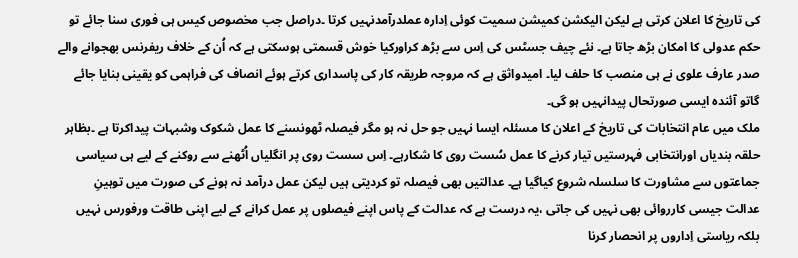کی تاریخ کا اعلان کرتی ہے لیکن الیکشن کمیشن سمیت کوئی اِدارہ عملدرآمدنہیں کرتا ۔دراصل جب مخصوص کیس ہی فوری سنا جائے تو حکم عدولی کا امکان بڑھ جاتا ہے۔ نئے چیف جسٹس کی اِس سے بڑھ کراورکیا خوش قسمتی ہوسکتی ہے کہ اُن کے خلاف ریفرنس بھجوانے والے صدر عارف علوی نے ہی منصب کا حلف لیا۔ امیدواثق ہے کہ مروجہ طریقہ کار کی پاسداری کرتے ہوئے انصاف کی فراہمی کو یقینی بنایا جائے گاتو آئندہ ایسی صورتحال پیدانہیں ہو گی۔
ملک میں عام انتخابات کی تاریخ کے اعلان کا مسئلہ ایسا نہیں جو حل نہ ہو مگر فیصلہ ٹھونسنے کا عمل شکوک وشبہات پیداکرتا ہے ۔بظاہر حلقہ بندیاں اورانتخابی فہرستیں تیار کرنے کا عمل سُست روی کا شکارہے۔ اِس سست روی پر انگلیاں اُٹھنے سے روکنے کے لیے ہی سیاسی جماعتوں سے مشاورت کا سلسلہ شروع کیاگیا ہے۔ عدالتیں بھی فیصلہ تو کردیتی ہیں لیکن عمل درآمد نہ ہونے کی صورت میں توہینِ عدالت جیسی کارروائی بھی نہیں کی جاتی ،یہ درست ہے کہ عدالت کے پاس اپنے فیصلوں پر عمل کرانے کے لیے اپنی طاقت ورفورس نہیں بلکہ ریاستی اِداروں پر انحصار کرنا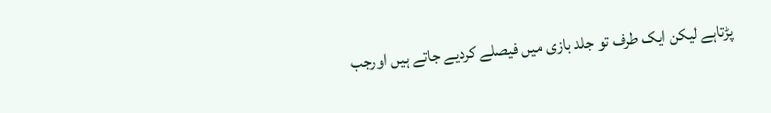پڑتاہے لیکن ایک طرف تو جلد بازی میں فیصلے کردیے جاتے ہیں اورجب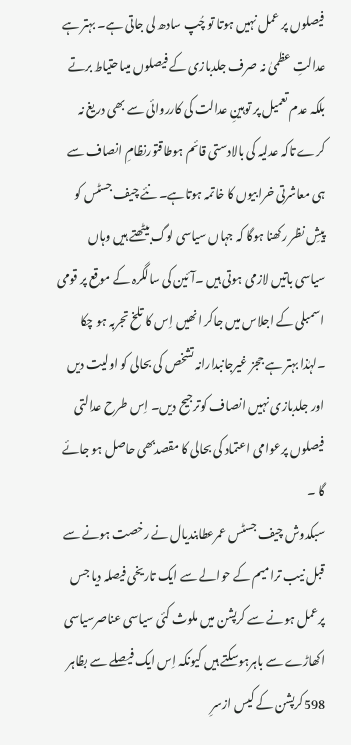فیصلوں پر عمل نہیں ہوتا تو چُپ سادھ لی جاتی ہے۔ بہتر ہے عدالتِ عظمیٰ نہ صرف جلدبازی کے فیصلوں میںاحتیاط برتے بلکہ عدم تعمیل پر توہینِ عدالت کی کارروائی سے بھی دریغ نہ کرے تاکہ عدلیہ کی بالادستی قائم ہوطاقتورنظامِ انصاف سے ہی معاشرتی خرابیوں کا خاتمہ ہوتاہے۔ نئے چیف جسٹس کو پیشِ نظر رکھنا ہوگا کہ جہاں سیاسی لوگ بیٹھتے ہیں وہاں سیاسی باتیں لازمی ہوتی ہیں ۔آئین کی سالگرہ کے موقع پر قومی اسمبلی کے اجلاس میں جاکر انھیں اِس کا تلخ تجربہ ہو چکا ۔لہٰذا بہتر ہے ججز غیرجانبدارانہ تشخص کی بحالی کو اولیت دیں اور جلدبازی نہیں انصاف کوترجیح دیں۔ اِس طرح عدالتی فیصلوں پرعوامی اعتماد کی بحالی کا مقصدبھی حاصل ہو جائے گا ۔
سبکدوش چیف جسٹس عمرعطابندیال نے رخصت ہونے سے قبل نیب ترامیم کے حوالے سے ایک تاریخی فیصلہ دیا جس پرعمل ہونے سے کرپشن میں ملوث کئی سیاسی عناصرسیاسی اکھاڑے سے باہرہوسکتے ہیں کیونکہ اِس ایک فیصلے سے بظاہر 598کرپشن کے کیس ازسرِ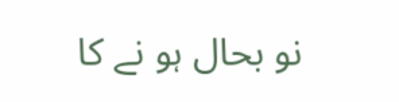نو بحال ہو نے کا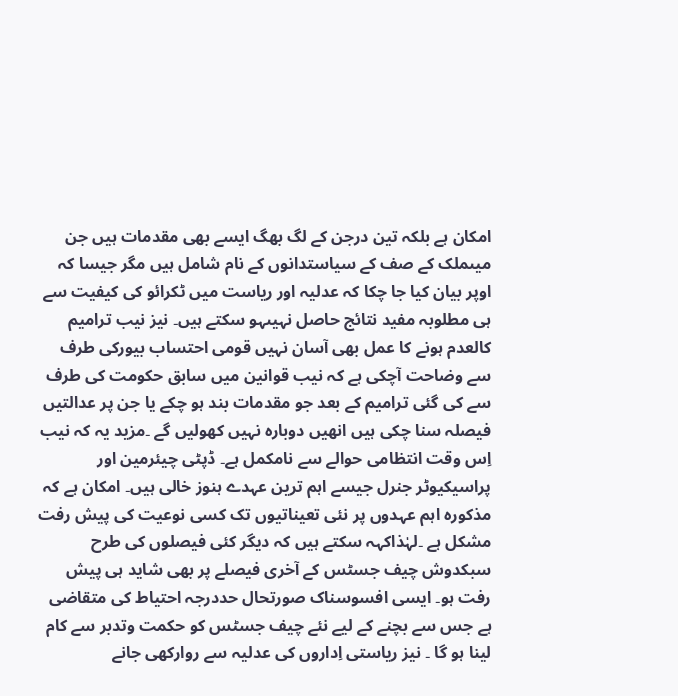امکان ہے بلکہ تین درجن کے لگ بھگ ایسے بھی مقدمات ہیں جن میںملک کے صف کے سیاستدانوں کے نام شامل ہیں مگر جیسا کہ اوپر بیان کیا جا چکا کہ عدلیہ اور ریاست میں ٹکرائو کی کیفیت سے ہی مطلوبہ مفید نتائج حاصل نہیںہو سکتے ہیں۔ نیز نیب ترامیم کالعدم ہونے کا عمل بھی آسان نہیں قومی احتساب بیورکی طرف سے وضاحت آچکی ہے کہ نیب قوانین میں سابق حکومت کی طرف سے کی گئی ترامیم کے بعد جو مقدمات بند ہو چکے یا جن پر عدالتیں فیصلہ سنا چکی ہیں انھیں دوبارہ نہیں کھولیں گے ۔مزید یہ کہ نیب اِس وقت انتظامی حوالے سے نامکمل ہے۔ ڈپٹی چیئرمین اور پراسیکیوٹر جنرل جیسے اہم ترین عہدے ہنوز خالی ہیں۔ امکان ہے کہ مذکورہ اہم عہدوں پر نئی تعیناتیوں تک کسی نوعیت کی پیش رفت مشکل ہے ۔لہٰذاکہہ سکتے ہیں کہ دیگر کئی فیصلوں کی طرح سبکدوش چیف جسٹس کے آخری فیصلے پر بھی شاید ہی پیش رفت ہو۔ ایسی افسوسناک صورتحال حددرجہ احتیاط کی متقاضی ہے جس سے بچنے کے لیے نئے چیف جسٹس کو حکمت وتدبر سے کام لینا ہو گا ۔ نیز ریاستی اِداروں کی عدلیہ سے روارکھی جانے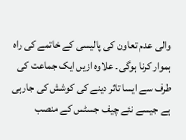والی عدم تعاون کی پالیسی کے خاتمے کی راہ ہموار کرنا ہوگی۔ علاوہ ازیں ایک جماعت کی طرف سے ایسا تاثر دینے کی کوشش کی جارہی ہے جیسے نئے چیف جسٹس کے منصب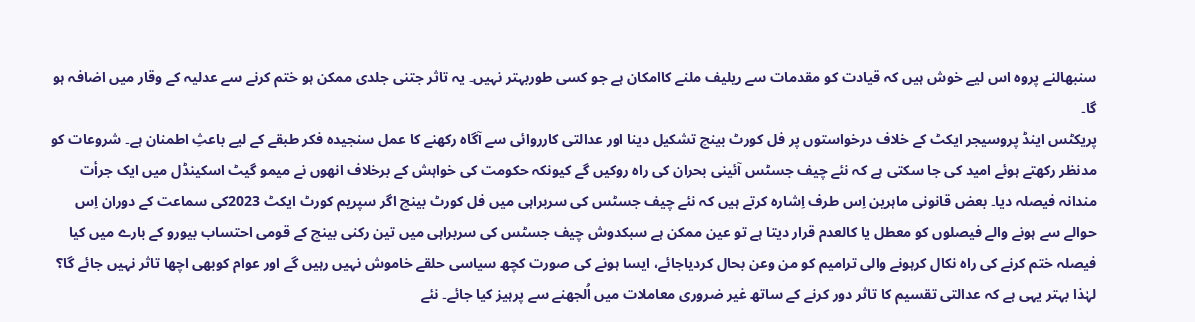سنبھالنے پروہ اس لیے خوش ہیں کہ قیادت کو مقدمات سے ریلیف ملنے کاامکان ہے جو کسی طوربہتر نہیں۔ یہ تاثر جتنی جلدی ممکن ہو ختم کرنے سے عدلیہ کے وقار میں اضافہ ہو گا۔
پریکٹس اینڈ پروسیجر ایکٹ کے خلاف درخواستوں پر فل کورٹ بینچ تشکیل دینا اور عدالتی کارروائی سے آگاہ رکھنے کا عمل سنجیدہ فکر طبقے کے لیے باعثِ اطمنان ہے۔ شروعات کو مدنظر رکھتے ہوئے امید کی جا سکتی ہے کہ نئے چیف جسٹس آئینی بحران کی راہ روکیں گے کیونکہ حکومت کی خواہش کے برخلاف انھوں نے میمو گیٹ اسکینڈل میں ایک جرأت مندانہ فیصلہ دیا۔ بعض قانونی ماہرین اِس طرف اِشارہ کرتے ہیں کہ نئے چیف جسٹس کی سربراہی میں فل کورٹ بینچ اگر سپریم کورٹ ایکٹ 2023کی سماعت کے دوران اِس حوالے سے ہونے والے فیصلوں کو معطل یا کالعدم قرار دیتا ہے تو عین ممکن ہے سبکدوش چیف جسٹس کی سربراہی میں تین رکنی بینچ کے قومی احتساب بیورو کے بارے میں کیا فیصلہ ختم کرنے کی راہ نکال کرہونے والی ترامیم کو من وعن بحال کردیاجائے، ایسا ہونے کی صورت کچھ سیاسی حلقے خاموش نہیں رہیں گے اور عوام کوبھی اچھا تاثر نہیں جائے گا؟ لہٰذا بہتر یہی ہے کہ عدالتی تقسیم کا تاثر دور کرنے کے ساتھ غیر ضروری معاملات میں اُلجھنے سے پرہیز کیا جائے۔ نئے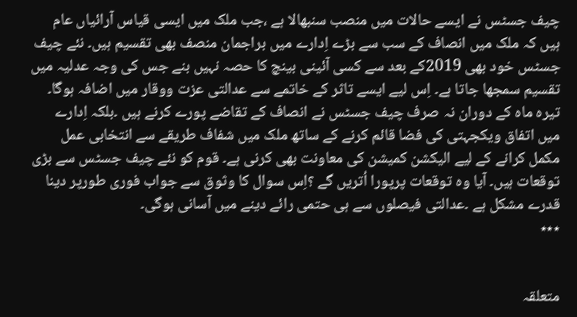چیف جسٹس نے ایسے حالات میں منصب سنبھالا ہے ،جب ملک میں ایسی قیاس آرائیاں عام ہیں کہ ملک میں انصاف کے سب سے بڑے اِدارے میں براجمان منصف بھی تقسیم ہیں۔ نئے چیف جسٹس خود بھی 2019کے بعد سے کسی آئینی بینچ کا حصہ نہیں بنے جس کی وجہ عدلیہ میں تقسیم سمجھا جاتا ہے۔ اِس لیے ایسے تاثر کے خاتمے سے عدالتی عزت ووقار میں اضافہ ہوگا۔ تیرہ ماہ کے دوران نہ صرف چیف جسٹس نے انصاف کے تقاضے پورے کرنے ہیں ۔بلکہ اِدارے میں اتفاق ویکجہتی کی فضا قائم کرنے کے ساتھ ملک میں شفاف طریقے سے انتخابی عمل مکمل کرانے کے لیے الیکشن کمیشن کی معاونت بھی کرنی ہے۔ قوم کو نئے چیف جسٹس سے بڑی توقعات ہیں۔ آیا وہ توقعات پرپورا اُتریں گے ؟اِس سوال کا وثوق سے جواب فوری طورپر دینا قدرے مشکل ہے ۔عدالتی فیصلوں سے ہی حتمی رائے دینے میں آسانی ہوگی۔
٭٭٭


متعلقہ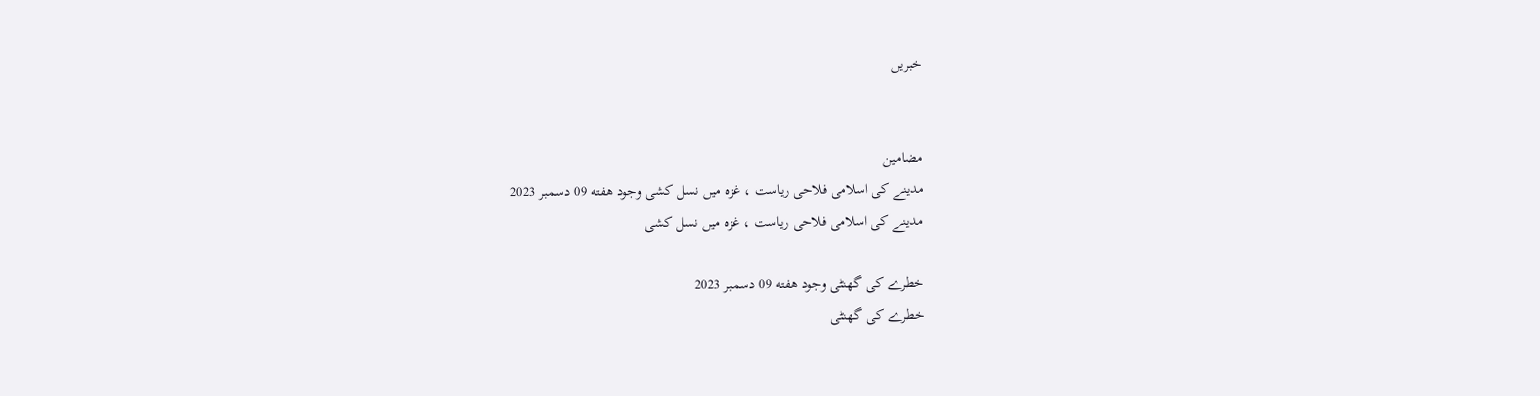خبریں


مضامین
مدینے کی اسلامی فلاحی ریاست ، غزہ میں نسل کشی وجود هفته 09 دسمبر 2023
مدینے کی اسلامی فلاحی ریاست ، غزہ میں نسل کشی

خطرے کی گھنٹی وجود هفته 09 دسمبر 2023
خطرے کی گھنٹی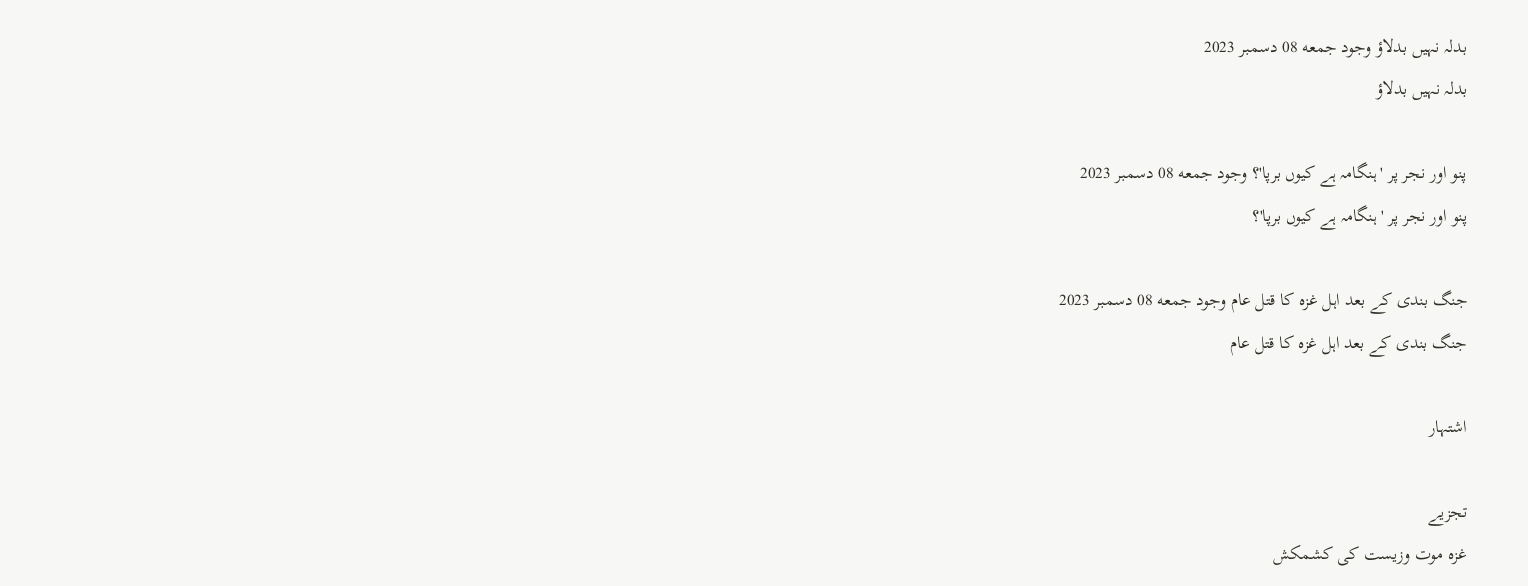بدلہ نہیں بدلاؤ وجود جمعه 08 دسمبر 2023
بدلہ نہیں بدلاؤ

پنو اور نجر پر 'ہنگامہ ہے کیوں برپا'؟ وجود جمعه 08 دسمبر 2023
پنو اور نجر پر 'ہنگامہ ہے کیوں برپا'؟

جنگ بندی کے بعد اہل غزہ کا قتل عام وجود جمعه 08 دسمبر 2023
جنگ بندی کے بعد اہل غزہ کا قتل عام

اشتہار

تجزیے
غزہ موت وزیست کی کشمکش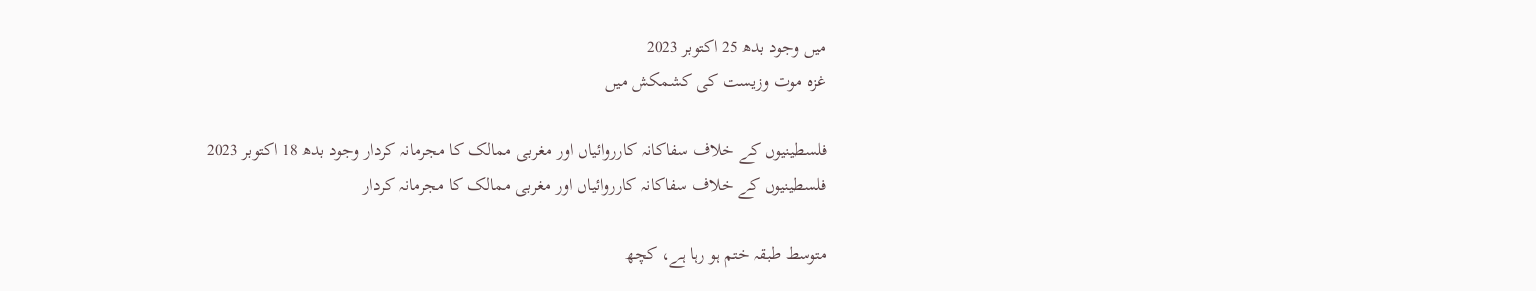میں وجود بدھ 25 اکتوبر 2023
غزہ موت وزیست کی کشمکش میں

فلسطینیوں کے خلاف سفاکانہ کارروائیاں اور مغربی ممالک کا مجرمانہ کردار وجود بدھ 18 اکتوبر 2023
فلسطینیوں کے خلاف سفاکانہ کارروائیاں اور مغربی ممالک کا مجرمانہ کردار

متوسط طبقہ ختم ہو رہا ہے، کچھ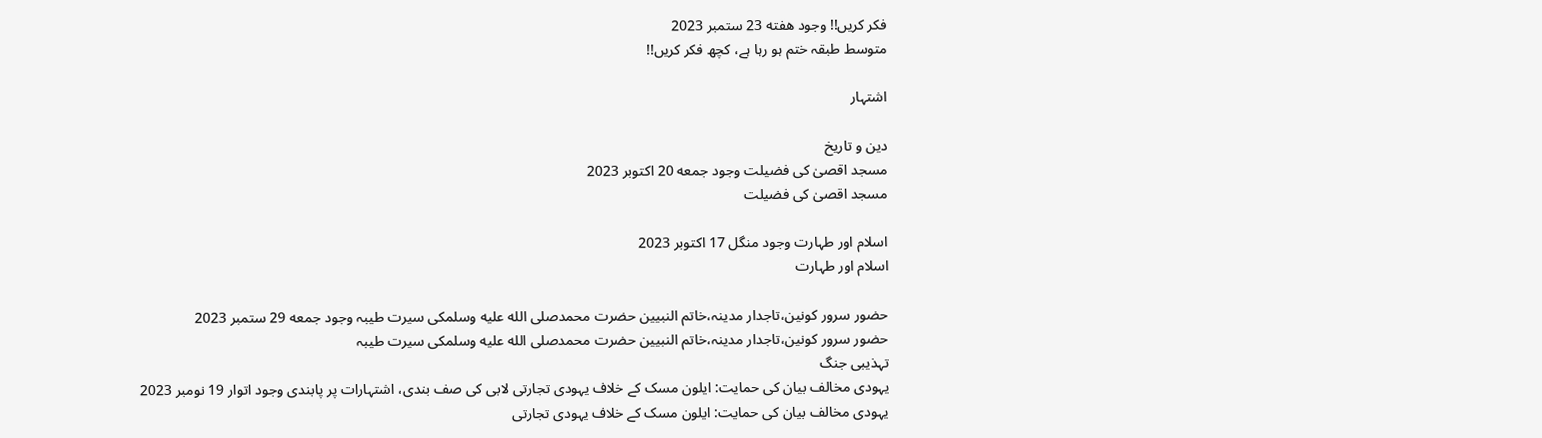فکر کریں!! وجود هفته 23 ستمبر 2023
متوسط طبقہ ختم ہو رہا ہے، کچھ فکر کریں!!

اشتہار

دین و تاریخ
مسجد اقصیٰ کی فضیلت وجود جمعه 20 اکتوبر 2023
مسجد اقصیٰ کی فضیلت

اسلام اور طہارت وجود منگل 17 اکتوبر 2023
اسلام اور طہارت

حضور سرور کونین،تاجدار مدینہ،خاتم النبیین حضرت محمدصلى الله عليه وسلمکی سیرت طیبہ وجود جمعه 29 ستمبر 2023
حضور سرور کونین،تاجدار مدینہ،خاتم النبیین حضرت محمدصلى الله عليه وسلمکی سیرت طیبہ
تہذیبی جنگ
یہودی مخالف بیان کی حمایت: ایلون مسک کے خلاف یہودی تجارتی لابی کی صف بندی، اشتہارات پر پابندی وجود اتوار 19 نومبر 2023
یہودی مخالف بیان کی حمایت: ایلون مسک کے خلاف یہودی تجارتی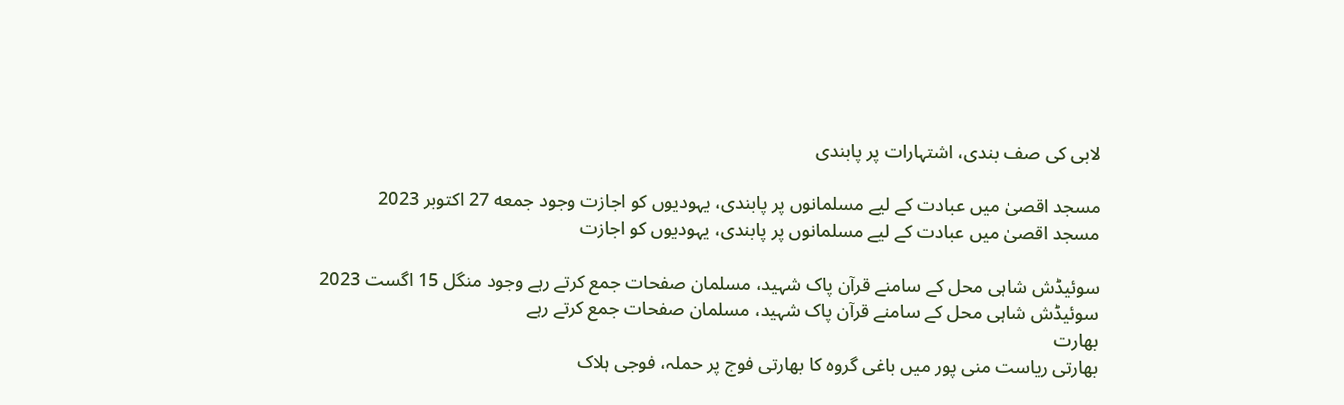لابی کی صف بندی، اشتہارات پر پابندی

مسجد اقصیٰ میں عبادت کے لیے مسلمانوں پر پابندی، یہودیوں کو اجازت وجود جمعه 27 اکتوبر 2023
مسجد اقصیٰ میں عبادت کے لیے مسلمانوں پر پابندی، یہودیوں کو اجازت

سوئیڈش شاہی محل کے سامنے قرآن پاک شہید، مسلمان صفحات جمع کرتے رہے وجود منگل 15 اگست 2023
سوئیڈش شاہی محل کے سامنے قرآن پاک شہید، مسلمان صفحات جمع کرتے رہے
بھارت
بھارتی ریاست منی پور میں باغی گروہ کا بھارتی فوج پر حملہ، فوجی ہلاک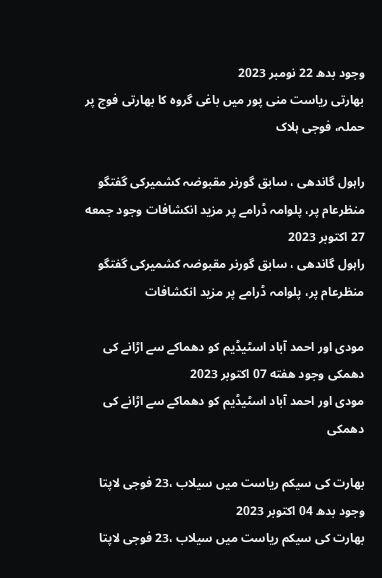وجود بدھ 22 نومبر 2023
بھارتی ریاست منی پور میں باغی گروہ کا بھارتی فوج پر حملہ، فوجی ہلاک

راہول گاندھی ، سابق گورنر مقبوضہ کشمیرکی گفتگو منظرعام پر، پلوامہ ڈرامے پر مزید انکشافات وجود جمعه 27 اکتوبر 2023
راہول گاندھی ، سابق گورنر مقبوضہ کشمیرکی گفتگو منظرعام پر، پلوامہ ڈرامے پر مزید انکشافات

مودی اور احمد آباد اسٹیڈیم کو دھماکے سے اڑانے کی دھمکی وجود هفته 07 اکتوبر 2023
مودی اور احمد آباد اسٹیڈیم کو دھماکے سے اڑانے کی دھمکی

بھارت کی سیکم ریاست میں سیلاب ،23 فوجی لاپتا وجود بدھ 04 اکتوبر 2023
بھارت کی سیکم ریاست میں سیلاب ،23 فوجی لاپتا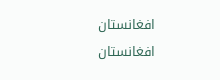افغانستان
افغانستان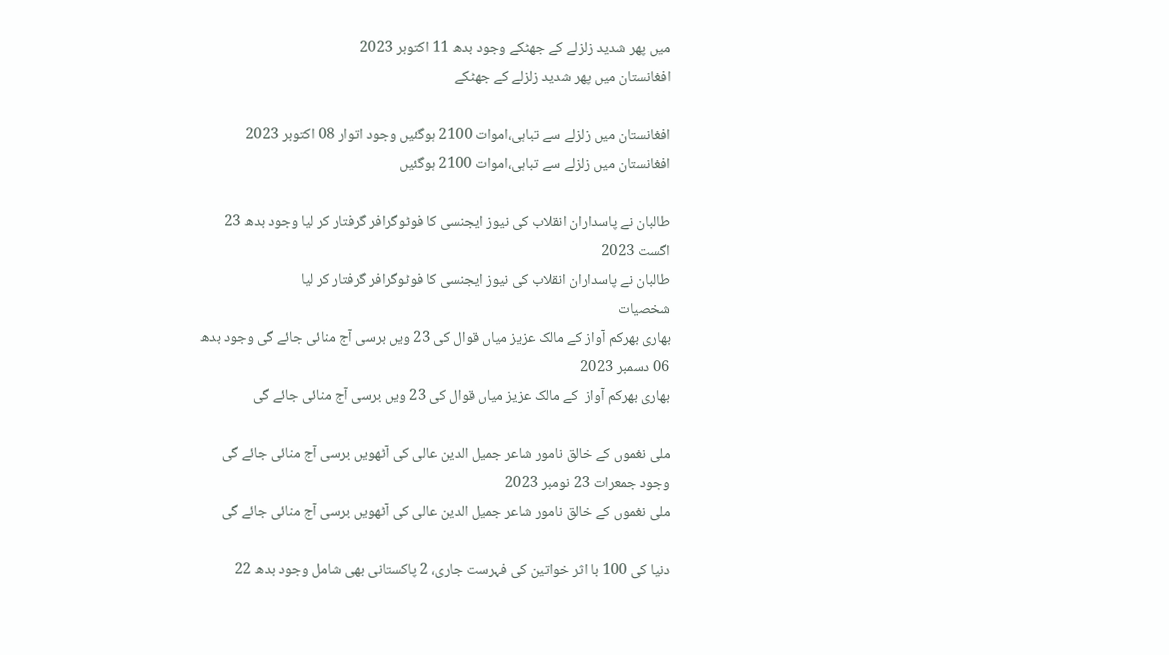میں پھر شدید زلزلے کے جھٹکے وجود بدھ 11 اکتوبر 2023
افغانستان میں پھر شدید زلزلے کے جھٹکے

افغانستان میں زلزلے سے تباہی،اموات 2100 ہوگئیں وجود اتوار 08 اکتوبر 2023
افغانستان میں زلزلے سے تباہی،اموات 2100 ہوگئیں

طالبان نے پاسداران انقلاب کی نیوز ایجنسی کا فوٹوگرافر گرفتار کر لیا وجود بدھ 23 اگست 2023
طالبان نے پاسداران انقلاب کی نیوز ایجنسی کا فوٹوگرافر گرفتار کر لیا
شخصیات
بھاری بھرکم آواز کے مالک عزیز میاں قوال کی 23 ویں برسی آج منائی جائے گی وجود بدھ 06 دسمبر 2023
بھاری بھرکم آواز  کے مالک عزیز میاں قوال کی 23 ویں برسی آج منائی جائے گی

ملی نغموں کے خالق نامور شاعر جمیل الدین عالی کی آٹھویں برسی آج منائی جائے گی وجود جمعرات 23 نومبر 2023
ملی نغموں کے خالق نامور شاعر جمیل الدین عالی کی آٹھویں برسی آج منائی جائے گی

دنیا کی 100 با اثر خواتین کی فہرست جاری، 2 پاکستانی بھی شامل وجود بدھ 22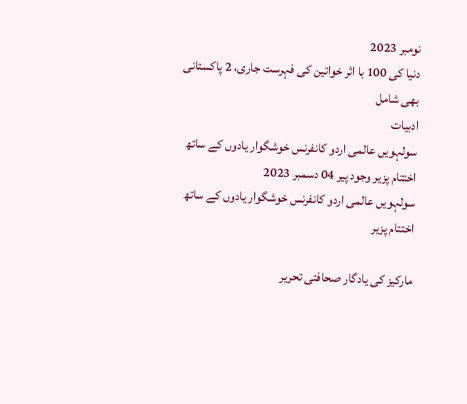نومبر 2023
دنیا کی 100 با اثر خواتین کی فہرست جاری، 2 پاکستانی بھی شامل
ادبیات
سولہویں عالمی اردو کانفرنس خوشگوار یادوں کے ساتھ اختتام پزیر وجود پیر 04 دسمبر 2023
سولہویں عالمی اردو کانفرنس خوشگوار یادوں کے ساتھ اختتام پزیر

مارکیز کی یادگار صحافتی تحریر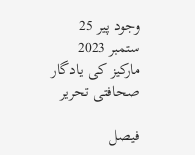وجود پیر 25 ستمبر 2023
مارکیز کی یادگار صحافتی تحریر

فیصل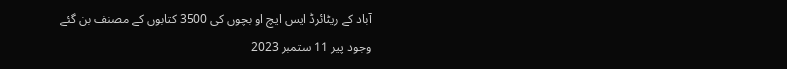آباد کے ریٹائرڈ ایس ایچ او بچوں کی 3500 کتابوں کے مصنف بن گئے وجود پیر 11 ستمبر 2023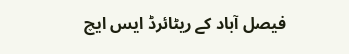فیصل آباد کے ریٹائرڈ ایس ایچ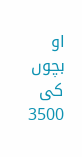او بچوں کی 3500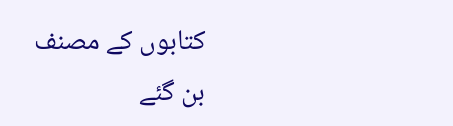کتابوں کے مصنف بن گئے